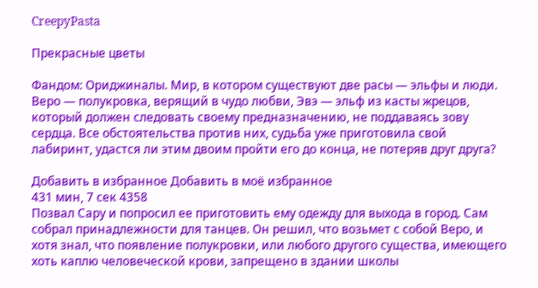CreepyPasta

Прекрасные цветы

Фандом: Ориджиналы. Мир, в котором существуют две расы — эльфы и люди. Веро — полукровка, верящий в чудо любви, Эвэ — эльф из касты жрецов, который должен следовать своему предназначению, не поддаваясь зову сердца. Все обстоятельства против них, судьба уже приготовила свой лабиринт, удастся ли этим двоим пройти его до конца, не потеряв друг друга?

Добавить в избранное Добавить в моё избранное
431 мин, 7 сек 4358
Позвал Сару и попросил ее приготовить ему одежду для выхода в город. Сам собрал принадлежности для танцев. Он решил, что возьмет с собой Веро, и хотя знал, что появление полукровки, или любого другого существа, имеющего хоть каплю человеческой крови, запрещено в здании школы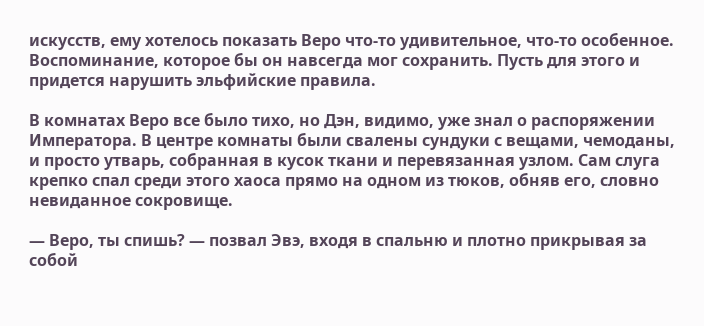искусств, ему хотелось показать Веро что-то удивительное, что-то особенное. Воспоминание, которое бы он навсегда мог сохранить. Пусть для этого и придется нарушить эльфийские правила.

В комнатах Веро все было тихо, но Дэн, видимо, уже знал о распоряжении Императора. В центре комнаты были свалены сундуки с вещами, чемоданы, и просто утварь, собранная в кусок ткани и перевязанная узлом. Сам слуга крепко спал среди этого хаоса прямо на одном из тюков, обняв его, словно невиданное сокровище.

— Веро, ты спишь? — позвал Эвэ, входя в спальню и плотно прикрывая за собой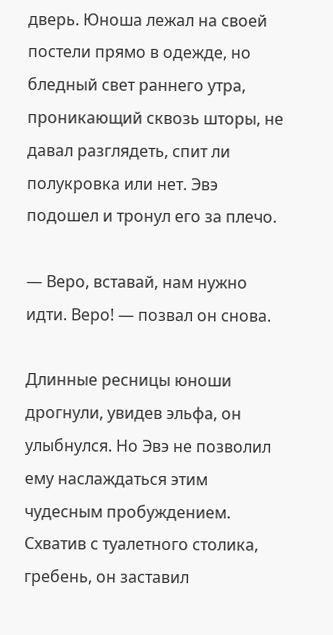дверь. Юноша лежал на своей постели прямо в одежде, но бледный свет раннего утра, проникающий сквозь шторы, не давал разглядеть, спит ли полукровка или нет. Эвэ подошел и тронул его за плечо.

— Веро, вставай, нам нужно идти. Веро! — позвал он снова.

Длинные ресницы юноши дрогнули, увидев эльфа, он улыбнулся. Но Эвэ не позволил ему наслаждаться этим чудесным пробуждением. Схватив с туалетного столика, гребень, он заставил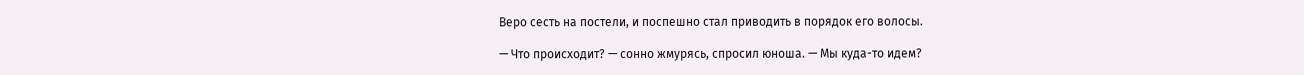Веро сесть на постели, и поспешно стал приводить в порядок его волосы.

— Что происходит? — сонно жмурясь, спросил юноша. — Мы куда-то идем?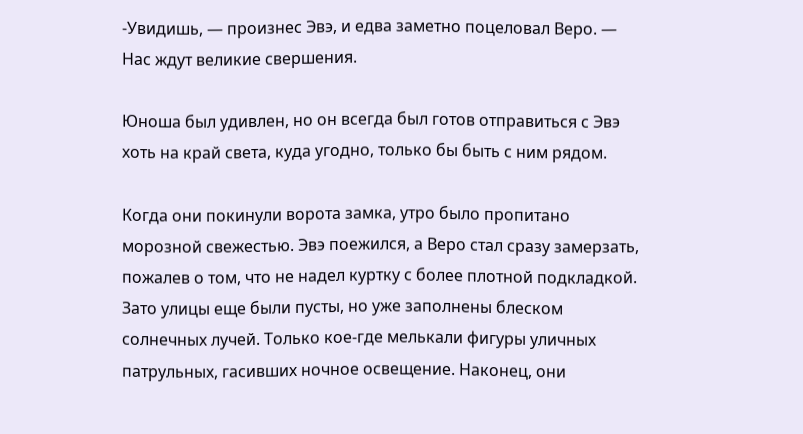-Увидишь, — произнес Эвэ, и едва заметно поцеловал Веро. — Нас ждут великие свершения.

Юноша был удивлен, но он всегда был готов отправиться с Эвэ хоть на край света, куда угодно, только бы быть с ним рядом.

Когда они покинули ворота замка, утро было пропитано морозной свежестью. Эвэ поежился, а Веро стал сразу замерзать, пожалев о том, что не надел куртку с более плотной подкладкой. Зато улицы еще были пусты, но уже заполнены блеском солнечных лучей. Только кое-где мелькали фигуры уличных патрульных, гасивших ночное освещение. Наконец, они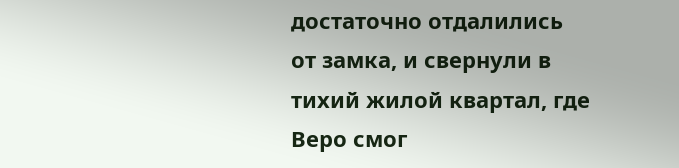достаточно отдалились от замка, и свернули в тихий жилой квартал, где Веро смог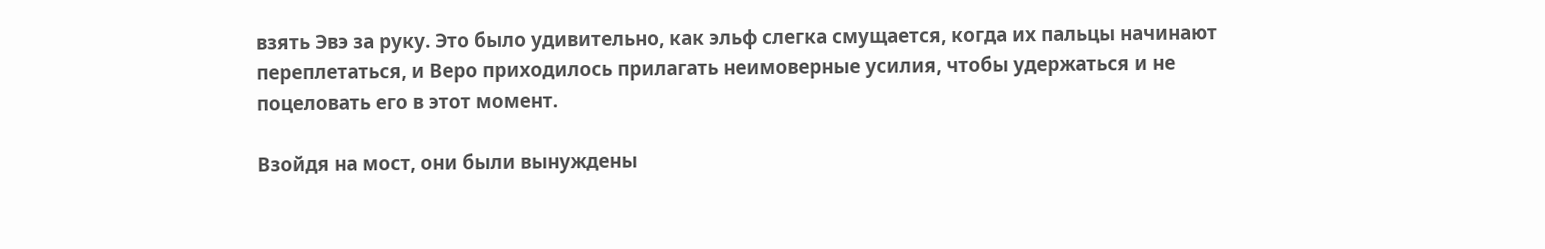взять Эвэ за руку. Это было удивительно, как эльф слегка смущается, когда их пальцы начинают переплетаться, и Веро приходилось прилагать неимоверные усилия, чтобы удержаться и не поцеловать его в этот момент.

Взойдя на мост, они были вынуждены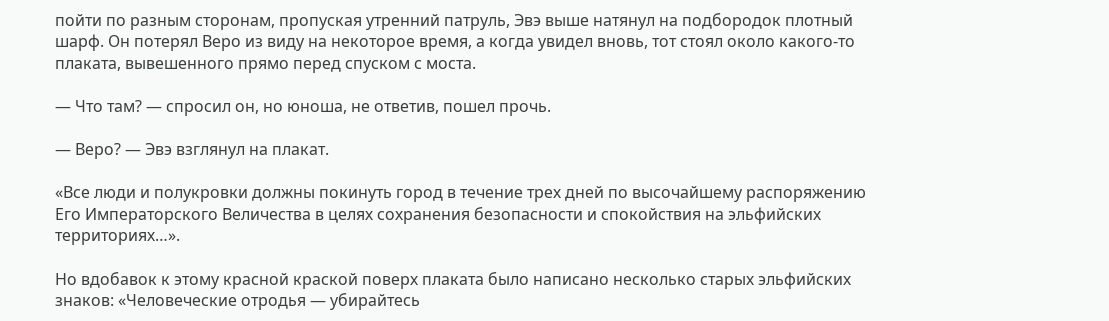пойти по разным сторонам, пропуская утренний патруль, Эвэ выше натянул на подбородок плотный шарф. Он потерял Веро из виду на некоторое время, а когда увидел вновь, тот стоял около какого-то плаката, вывешенного прямо перед спуском с моста.

— Что там? — спросил он, но юноша, не ответив, пошел прочь.

— Веро? — Эвэ взглянул на плакат.

«Все люди и полукровки должны покинуть город в течение трех дней по высочайшему распоряжению Его Императорского Величества в целях сохранения безопасности и спокойствия на эльфийских территориях…».

Но вдобавок к этому красной краской поверх плаката было написано несколько старых эльфийских знаков: «Человеческие отродья — убирайтесь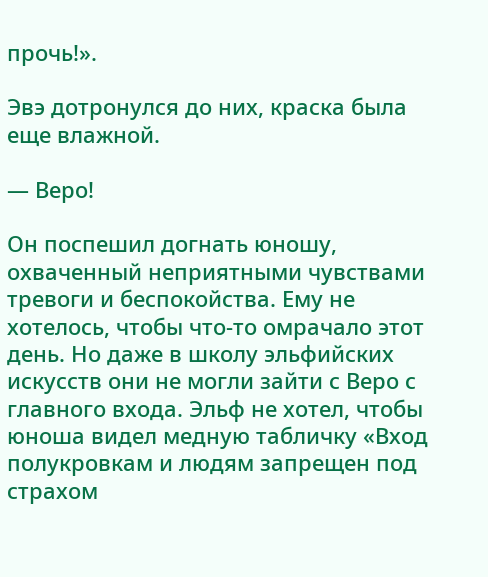прочь!».

Эвэ дотронулся до них, краска была еще влажной.

— Веро!

Он поспешил догнать юношу, охваченный неприятными чувствами тревоги и беспокойства. Ему не хотелось, чтобы что-то омрачало этот день. Но даже в школу эльфийских искусств они не могли зайти с Веро с главного входа. Эльф не хотел, чтобы юноша видел медную табличку «Вход полукровкам и людям запрещен под страхом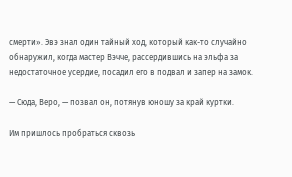смерти». Эвэ знал один тайный ход, который как-то случайно обнаружил, когда мастер Вэчче, рассердившись на эльфа за недостаточное усердие, посадил его в подвал и запер на замок.

— Сюда, Веро, — позвал он, потянув юношу за край куртки.

Им пришлось пробраться сквозь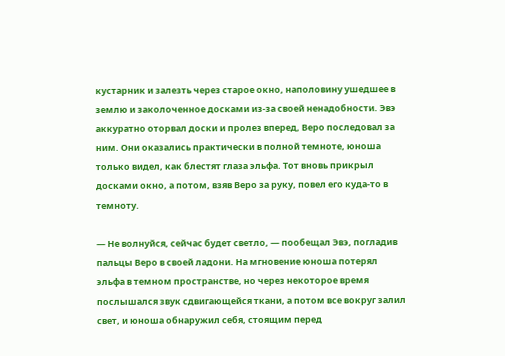кустарник и залезть через старое окно, наполовину ушедшее в землю и заколоченное досками из-за своей ненадобности. Эвэ аккуратно оторвал доски и пролез вперед, Веро последовал за ним. Они оказались практически в полной темноте, юноша только видел, как блестят глаза эльфа. Тот вновь прикрыл досками окно, а потом, взяв Веро за руку, повел его куда-то в темноту.

— Не волнуйся, сейчас будет светло, — пообещал Эвэ, погладив пальцы Веро в своей ладони. На мгновение юноша потерял эльфа в темном пространстве, но через некоторое время послышался звук сдвигающейся ткани, а потом все вокруг залил свет, и юноша обнаружил себя, стоящим перед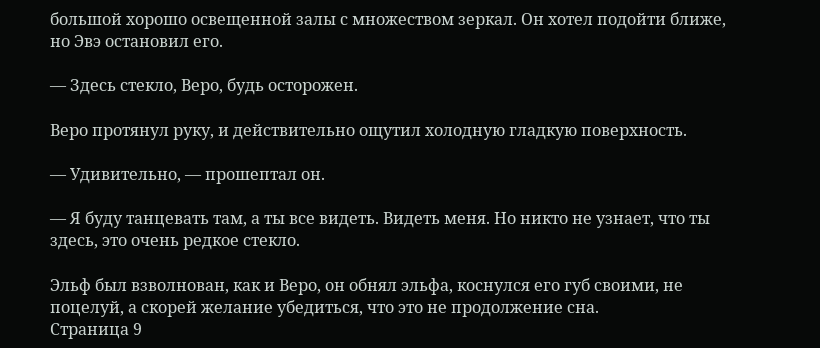большой хорошо освещенной залы с множеством зеркал. Он хотел подойти ближе, но Эвэ остановил его.

— Здесь стекло, Веро, будь осторожен.

Веро протянул руку, и действительно ощутил холодную гладкую поверхность.

— Удивительно, — прошептал он.

— Я буду танцевать там, а ты все видеть. Видеть меня. Но никто не узнает, что ты здесь, это очень редкое стекло.

Эльф был взволнован, как и Веро, он обнял эльфа, коснулся его губ своими, не поцелуй, а скорей желание убедиться, что это не продолжение сна.
Страница 9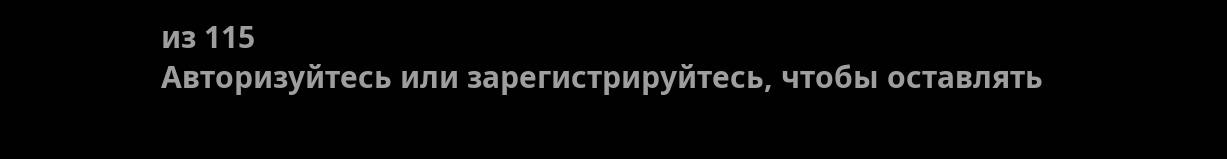из 115
Авторизуйтесь или зарегистрируйтесь, чтобы оставлять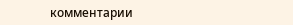комментарии